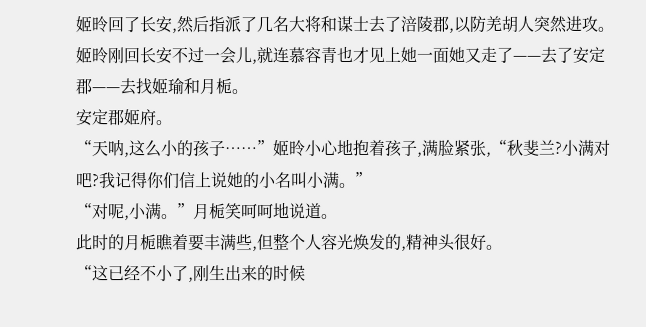姬昤回了长安,然后指派了几名大将和谋士去了涪陵郡,以防羌胡人突然进攻。
姬昤刚回长安不过一会儿,就连慕容青也才见上她一面她又走了——去了安定郡——去找姬瑜和月栀。
安定郡姬府。
“天呐,这么小的孩子……”姬昤小心地抱着孩子,满脸紧张,“秋斐兰?小满对吧?我记得你们信上说她的小名叫小满。”
“对呢,小满。”月栀笑呵呵地说道。
此时的月栀瞧着要丰满些,但整个人容光焕发的,精神头很好。
“这已经不小了,刚生出来的时候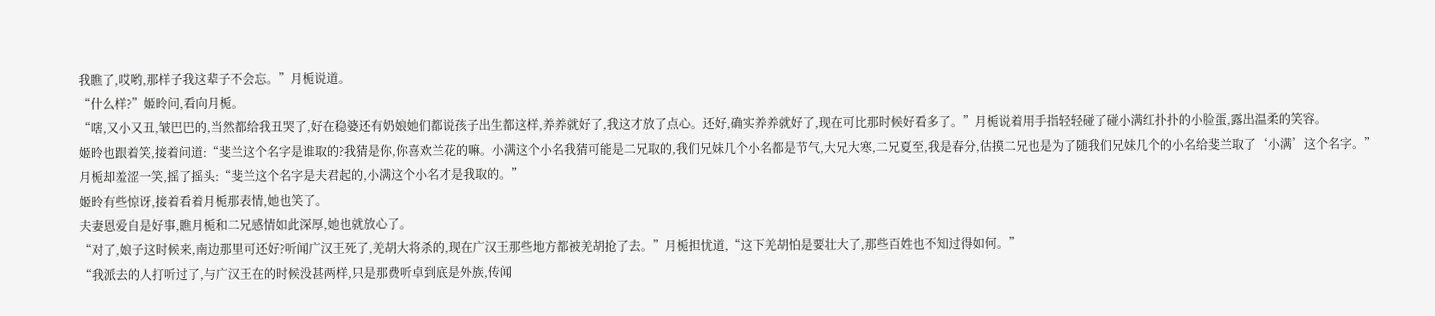我瞧了,哎哟,那样子我这辈子不会忘。”月栀说道。
“什么样?”姬昤问,看向月栀。
“嗐,又小又丑,皱巴巴的,当然都给我丑哭了,好在稳婆还有奶娘她们都说孩子出生都这样,养养就好了,我这才放了点心。还好,确实养养就好了,现在可比那时候好看多了。”月栀说着用手指轻轻碰了碰小满红扑扑的小脸蛋,露出温柔的笑容。
姬昤也跟着笑,接着问道:“斐兰这个名字是谁取的?我猜是你,你喜欢兰花的嘛。小满这个小名我猜可能是二兄取的,我们兄妹几个小名都是节气,大兄大寒,二兄夏至,我是春分,估摸二兄也是为了随我们兄妹几个的小名给斐兰取了‘小满’这个名字。”
月栀却羞涩一笑,摇了摇头:“斐兰这个名字是夫君起的,小满这个小名才是我取的。”
姬昤有些惊讶,接着看着月栀那表情,她也笑了。
夫妻恩爱自是好事,瞧月栀和二兄感情如此深厚,她也就放心了。
“对了,娘子这时候来,南边那里可还好?听闻广汉王死了,羌胡大将杀的,现在广汉王那些地方都被羌胡抢了去。”月栀担忧道,“这下羌胡怕是要壮大了,那些百姓也不知过得如何。”
“我派去的人打听过了,与广汉王在的时候没甚两样,只是那费听卓到底是外族,传闻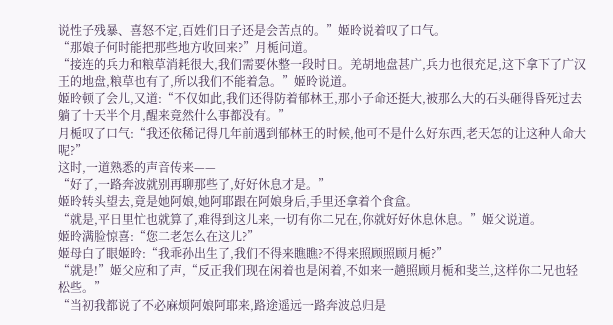说性子残暴、喜怒不定,百姓们日子还是会苦点的。”姬昤说着叹了口气。
“那娘子何时能把那些地方收回来?”月栀问道。
“接连的兵力和粮草消耗很大,我们需要休整一段时日。羌胡地盘甚广,兵力也很充足,这下拿下了广汉王的地盘,粮草也有了,所以我们不能着急。”姬昤说道。
姬昤顿了会儿,又道:“不仅如此,我们还得防着郁林王,那小子命还挺大,被那么大的石头砸得昏死过去躺了十天半个月,醒来竟然什么事都没有。”
月栀叹了口气:“我还依稀记得几年前遇到郁林王的时候,他可不是什么好东西,老天怎的让这种人命大呢?”
这时,一道熟悉的声音传来——
“好了,一路奔波就别再聊那些了,好好休息才是。”
姬昤转头望去,竟是她阿娘,她阿耶跟在阿娘身后,手里还拿着个食盒。
“就是,平日里忙也就算了,难得到这儿来,一切有你二兄在,你就好好休息休息。”姬父说道。
姬昤满脸惊喜:“您二老怎么在这儿?”
姬母白了眼姬昤:“我乖孙出生了,我们不得来瞧瞧?不得来照顾照顾月栀?”
“就是!”姬父应和了声,“反正我们现在闲着也是闲着,不如来一趟照顾月栀和斐兰,这样你二兄也轻松些。”
“当初我都说了不必麻烦阿娘阿耶来,路途遥远一路奔波总归是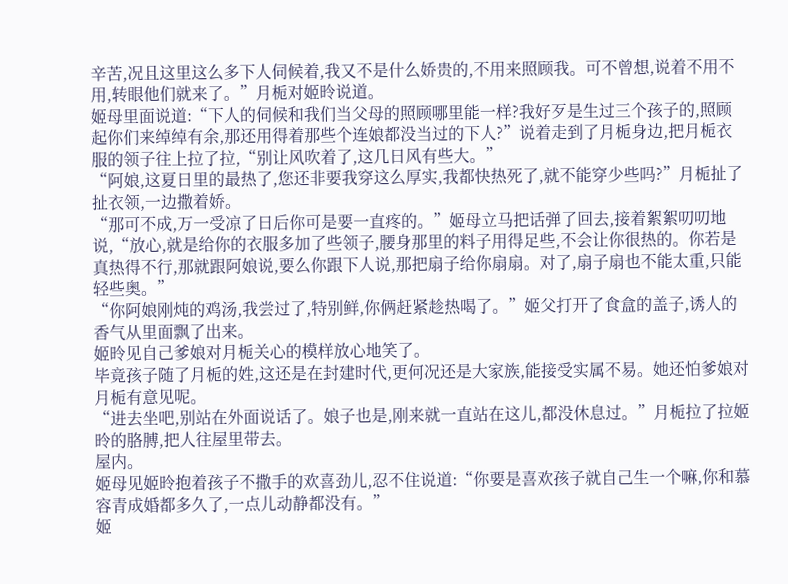辛苦,况且这里这么多下人伺候着,我又不是什么娇贵的,不用来照顾我。可不曾想,说着不用不用,转眼他们就来了。”月栀对姬昤说道。
姬母里面说道:“下人的伺候和我们当父母的照顾哪里能一样?我好歹是生过三个孩子的,照顾起你们来绰绰有余,那还用得着那些个连娘都没当过的下人?”说着走到了月栀身边,把月栀衣服的领子往上拉了拉,“别让风吹着了,这几日风有些大。”
“阿娘,这夏日里的最热了,您还非要我穿这么厚实,我都快热死了,就不能穿少些吗?”月栀扯了扯衣领,一边撒着娇。
“那可不成,万一受凉了日后你可是要一直疼的。”姬母立马把话弹了回去,接着絮絮叨叨地说,“放心,就是给你的衣服多加了些领子,腰身那里的料子用得足些,不会让你很热的。你若是真热得不行,那就跟阿娘说,要么你跟下人说,那把扇子给你扇扇。对了,扇子扇也不能太重,只能轻些奥。”
“你阿娘刚炖的鸡汤,我尝过了,特别鲜,你俩赶紧趁热喝了。”姬父打开了食盒的盖子,诱人的香气从里面飘了出来。
姬昤见自己爹娘对月栀关心的模样放心地笑了。
毕竟孩子随了月栀的姓,这还是在封建时代,更何况还是大家族,能接受实属不易。她还怕爹娘对月栀有意见呢。
“进去坐吧,别站在外面说话了。娘子也是,刚来就一直站在这儿,都没休息过。”月栀拉了拉姬昤的胳膊,把人往屋里带去。
屋内。
姬母见姬昤抱着孩子不撒手的欢喜劲儿,忍不住说道:“你要是喜欢孩子就自己生一个嘛,你和慕容青成婚都多久了,一点儿动静都没有。”
姬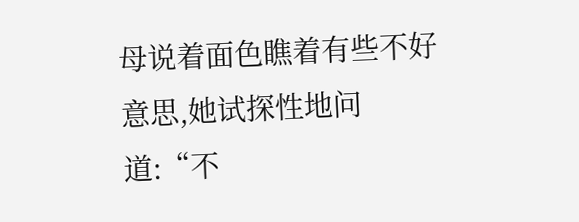母说着面色瞧着有些不好意思,她试探性地问道:“不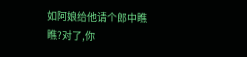如阿娘给他请个郎中瞧瞧?对了,你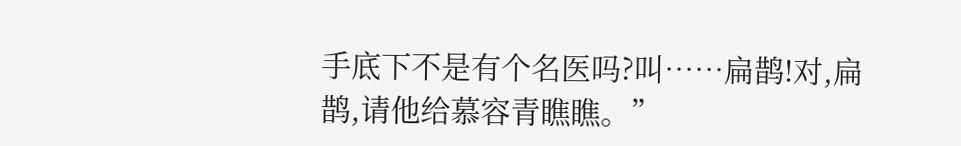手底下不是有个名医吗?叫……扁鹊!对,扁鹊,请他给慕容青瞧瞧。”